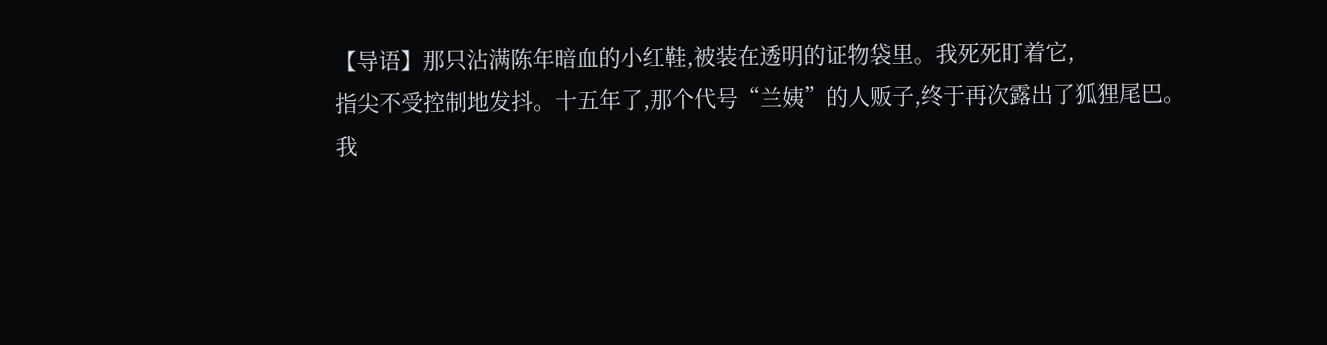【导语】那只沾满陈年暗血的小红鞋,被装在透明的证物袋里。我死死盯着它,
指尖不受控制地发抖。十五年了,那个代号“兰姨”的人贩子,终于再次露出了狐狸尾巴。
我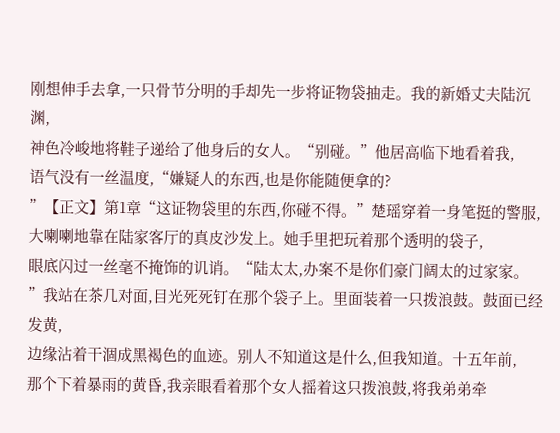刚想伸手去拿,一只骨节分明的手却先一步将证物袋抽走。我的新婚丈夫陆沉渊,
神色冷峻地将鞋子递给了他身后的女人。“别碰。”他居高临下地看着我,
语气没有一丝温度,“嫌疑人的东西,也是你能随便拿的?
”【正文】第1章“这证物袋里的东西,你碰不得。”楚瑶穿着一身笔挺的警服,
大喇喇地靠在陆家客厅的真皮沙发上。她手里把玩着那个透明的袋子,
眼底闪过一丝毫不掩饰的讥诮。“陆太太,办案不是你们豪门阔太的过家家。
”我站在茶几对面,目光死死钉在那个袋子上。里面装着一只拨浪鼓。鼓面已经发黄,
边缘沾着干涸成黑褐色的血迹。别人不知道这是什么,但我知道。十五年前,
那个下着暴雨的黄昏,我亲眼看着那个女人摇着这只拨浪鼓,将我弟弟牵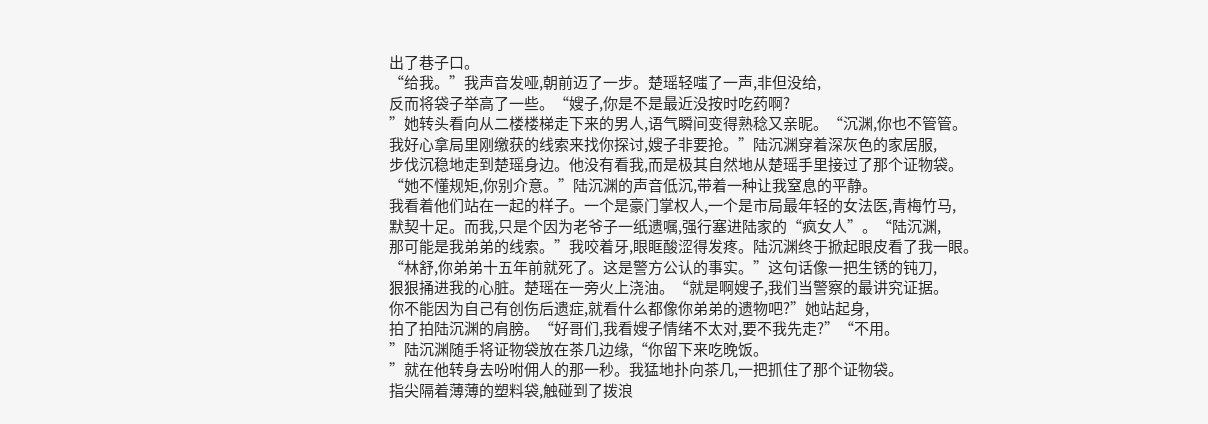出了巷子口。
“给我。”我声音发哑,朝前迈了一步。楚瑶轻嗤了一声,非但没给,
反而将袋子举高了一些。“嫂子,你是不是最近没按时吃药啊?
”她转头看向从二楼楼梯走下来的男人,语气瞬间变得熟稔又亲昵。“沉渊,你也不管管。
我好心拿局里刚缴获的线索来找你探讨,嫂子非要抢。”陆沉渊穿着深灰色的家居服,
步伐沉稳地走到楚瑶身边。他没有看我,而是极其自然地从楚瑶手里接过了那个证物袋。
“她不懂规矩,你别介意。”陆沉渊的声音低沉,带着一种让我窒息的平静。
我看着他们站在一起的样子。一个是豪门掌权人,一个是市局最年轻的女法医,青梅竹马,
默契十足。而我,只是个因为老爷子一纸遗嘱,强行塞进陆家的“疯女人”。“陆沉渊,
那可能是我弟弟的线索。”我咬着牙,眼眶酸涩得发疼。陆沉渊终于掀起眼皮看了我一眼。
“林舒,你弟弟十五年前就死了。这是警方公认的事实。”这句话像一把生锈的钝刀,
狠狠捅进我的心脏。楚瑶在一旁火上浇油。“就是啊嫂子,我们当警察的最讲究证据。
你不能因为自己有创伤后遗症,就看什么都像你弟弟的遗物吧?”她站起身,
拍了拍陆沉渊的肩膀。“好哥们,我看嫂子情绪不太对,要不我先走?”“不用。
”陆沉渊随手将证物袋放在茶几边缘,“你留下来吃晚饭。
”就在他转身去吩咐佣人的那一秒。我猛地扑向茶几,一把抓住了那个证物袋。
指尖隔着薄薄的塑料袋,触碰到了拨浪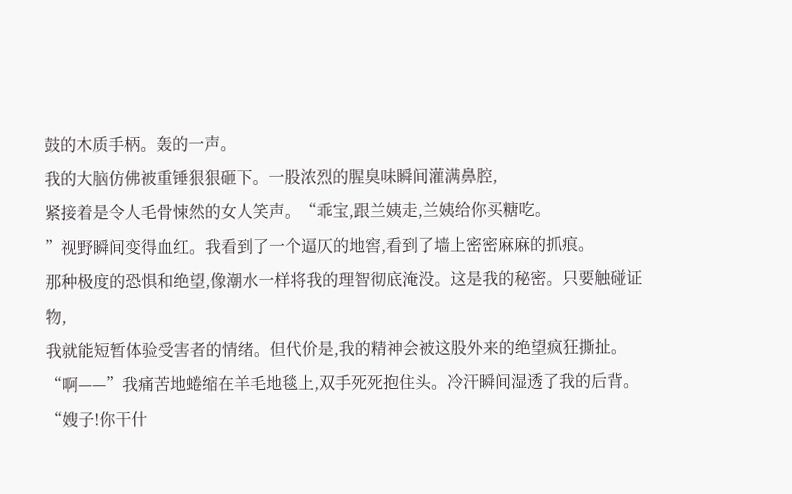鼓的木质手柄。轰的一声。
我的大脑仿佛被重锤狠狠砸下。一股浓烈的腥臭味瞬间灌满鼻腔,
紧接着是令人毛骨悚然的女人笑声。“乖宝,跟兰姨走,兰姨给你买糖吃。
”视野瞬间变得血红。我看到了一个逼仄的地窖,看到了墙上密密麻麻的抓痕。
那种极度的恐惧和绝望,像潮水一样将我的理智彻底淹没。这是我的秘密。只要触碰证物,
我就能短暂体验受害者的情绪。但代价是,我的精神会被这股外来的绝望疯狂撕扯。
“啊——”我痛苦地蜷缩在羊毛地毯上,双手死死抱住头。冷汗瞬间湿透了我的后背。
“嫂子!你干什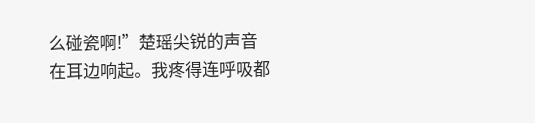么碰瓷啊!”楚瑶尖锐的声音在耳边响起。我疼得连呼吸都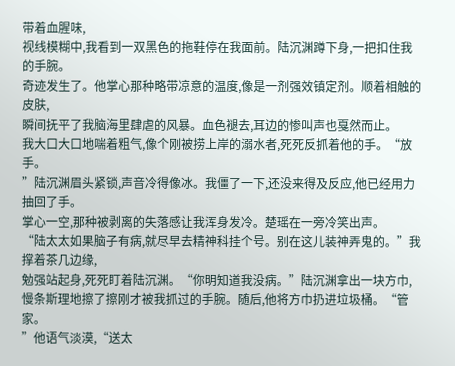带着血腥味,
视线模糊中,我看到一双黑色的拖鞋停在我面前。陆沉渊蹲下身,一把扣住我的手腕。
奇迹发生了。他掌心那种略带凉意的温度,像是一剂强效镇定剂。顺着相触的皮肤,
瞬间抚平了我脑海里肆虐的风暴。血色褪去,耳边的惨叫声也戛然而止。
我大口大口地喘着粗气,像个刚被捞上岸的溺水者,死死反抓着他的手。“放手。
”陆沉渊眉头紧锁,声音冷得像冰。我僵了一下,还没来得及反应,他已经用力抽回了手。
掌心一空,那种被剥离的失落感让我浑身发冷。楚瑶在一旁冷笑出声。
“陆太太如果脑子有病,就尽早去精神科挂个号。别在这儿装神弄鬼的。”我撑着茶几边缘,
勉强站起身,死死盯着陆沉渊。“你明知道我没病。”陆沉渊拿出一块方巾,
慢条斯理地擦了擦刚才被我抓过的手腕。随后,他将方巾扔进垃圾桶。“管家。
”他语气淡漠,“送太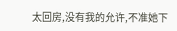太回房,没有我的允许,不准她下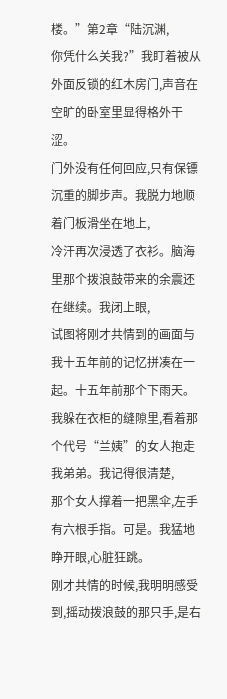楼。”第2章“陆沉渊,
你凭什么关我?”我盯着被从外面反锁的红木房门,声音在空旷的卧室里显得格外干涩。
门外没有任何回应,只有保镖沉重的脚步声。我脱力地顺着门板滑坐在地上,
冷汗再次浸透了衣衫。脑海里那个拨浪鼓带来的余震还在继续。我闭上眼,
试图将刚才共情到的画面与我十五年前的记忆拼凑在一起。十五年前那个下雨天。
我躲在衣柜的缝隙里,看着那个代号“兰姨”的女人抱走我弟弟。我记得很清楚,
那个女人撑着一把黑伞,左手有六根手指。可是。我猛地睁开眼,心脏狂跳。
刚才共情的时候,我明明感受到,摇动拨浪鼓的那只手,是右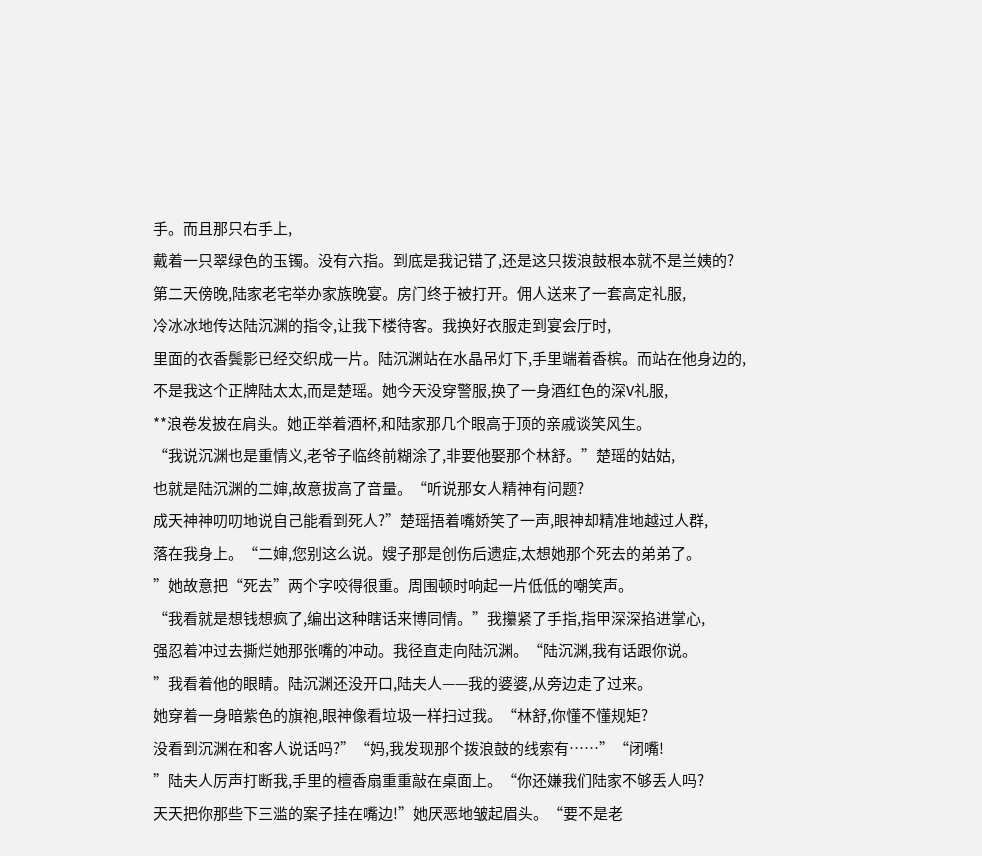手。而且那只右手上,
戴着一只翠绿色的玉镯。没有六指。到底是我记错了,还是这只拨浪鼓根本就不是兰姨的?
第二天傍晚,陆家老宅举办家族晚宴。房门终于被打开。佣人送来了一套高定礼服,
冷冰冰地传达陆沉渊的指令,让我下楼待客。我换好衣服走到宴会厅时,
里面的衣香鬓影已经交织成一片。陆沉渊站在水晶吊灯下,手里端着香槟。而站在他身边的,
不是我这个正牌陆太太,而是楚瑶。她今天没穿警服,换了一身酒红色的深V礼服,
**浪卷发披在肩头。她正举着酒杯,和陆家那几个眼高于顶的亲戚谈笑风生。
“我说沉渊也是重情义,老爷子临终前糊涂了,非要他娶那个林舒。”楚瑶的姑姑,
也就是陆沉渊的二婶,故意拔高了音量。“听说那女人精神有问题?
成天神神叨叨地说自己能看到死人?”楚瑶捂着嘴娇笑了一声,眼神却精准地越过人群,
落在我身上。“二婶,您别这么说。嫂子那是创伤后遗症,太想她那个死去的弟弟了。
”她故意把“死去”两个字咬得很重。周围顿时响起一片低低的嘲笑声。
“我看就是想钱想疯了,编出这种瞎话来博同情。”我攥紧了手指,指甲深深掐进掌心,
强忍着冲过去撕烂她那张嘴的冲动。我径直走向陆沉渊。“陆沉渊,我有话跟你说。
”我看着他的眼睛。陆沉渊还没开口,陆夫人——我的婆婆,从旁边走了过来。
她穿着一身暗紫色的旗袍,眼神像看垃圾一样扫过我。“林舒,你懂不懂规矩?
没看到沉渊在和客人说话吗?”“妈,我发现那个拨浪鼓的线索有……”“闭嘴!
”陆夫人厉声打断我,手里的檀香扇重重敲在桌面上。“你还嫌我们陆家不够丢人吗?
天天把你那些下三滥的案子挂在嘴边!”她厌恶地皱起眉头。“要不是老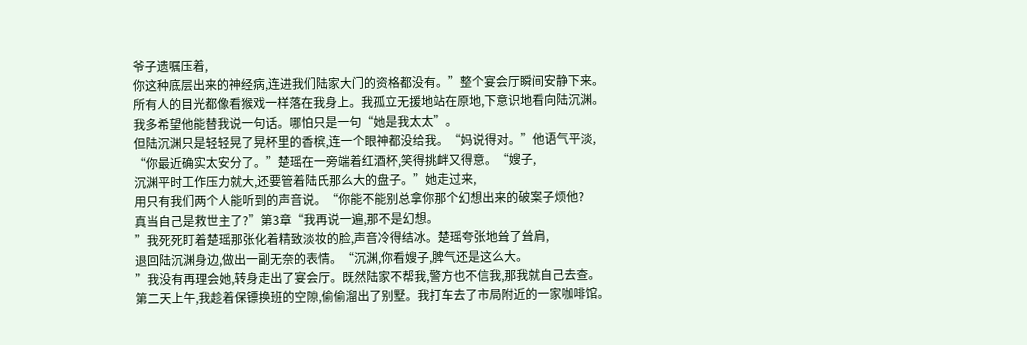爷子遗嘱压着,
你这种底层出来的神经病,连进我们陆家大门的资格都没有。”整个宴会厅瞬间安静下来。
所有人的目光都像看猴戏一样落在我身上。我孤立无援地站在原地,下意识地看向陆沉渊。
我多希望他能替我说一句话。哪怕只是一句“她是我太太”。
但陆沉渊只是轻轻晃了晃杯里的香槟,连一个眼神都没给我。“妈说得对。”他语气平淡,
“你最近确实太安分了。”楚瑶在一旁端着红酒杯,笑得挑衅又得意。“嫂子,
沉渊平时工作压力就大,还要管着陆氏那么大的盘子。”她走过来,
用只有我们两个人能听到的声音说。“你能不能别总拿你那个幻想出来的破案子烦他?
真当自己是救世主了?”第3章“我再说一遍,那不是幻想。
”我死死盯着楚瑶那张化着精致淡妆的脸,声音冷得结冰。楚瑶夸张地耸了耸肩,
退回陆沉渊身边,做出一副无奈的表情。“沉渊,你看嫂子,脾气还是这么大。
”我没有再理会她,转身走出了宴会厅。既然陆家不帮我,警方也不信我,那我就自己去查。
第二天上午,我趁着保镖换班的空隙,偷偷溜出了别墅。我打车去了市局附近的一家咖啡馆。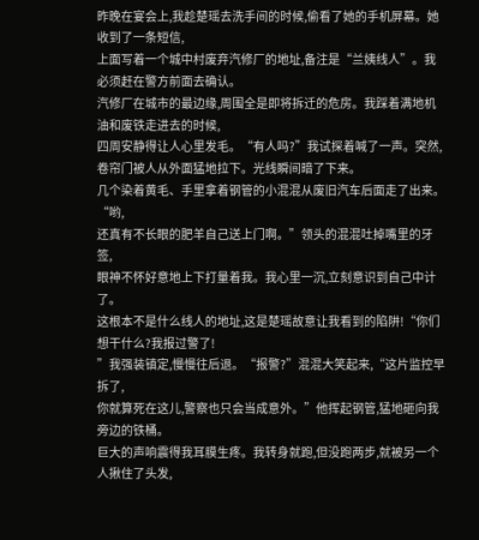昨晚在宴会上,我趁楚瑶去洗手间的时候,偷看了她的手机屏幕。她收到了一条短信,
上面写着一个城中村废弃汽修厂的地址,备注是“兰姨线人”。我必须赶在警方前面去确认。
汽修厂在城市的最边缘,周围全是即将拆迁的危房。我踩着满地机油和废铁走进去的时候,
四周安静得让人心里发毛。“有人吗?”我试探着喊了一声。突然,
卷帘门被人从外面猛地拉下。光线瞬间暗了下来。
几个染着黄毛、手里拿着钢管的小混混从废旧汽车后面走了出来。“哟,
还真有不长眼的肥羊自己送上门啊。”领头的混混吐掉嘴里的牙签,
眼神不怀好意地上下打量着我。我心里一沉,立刻意识到自己中计了。
这根本不是什么线人的地址,这是楚瑶故意让我看到的陷阱!“你们想干什么?我报过警了!
”我强装镇定,慢慢往后退。“报警?”混混大笑起来,“这片监控早拆了,
你就算死在这儿,警察也只会当成意外。”他挥起钢管,猛地砸向我旁边的铁桶。
巨大的声响震得我耳膜生疼。我转身就跑,但没跑两步,就被另一个人揪住了头发,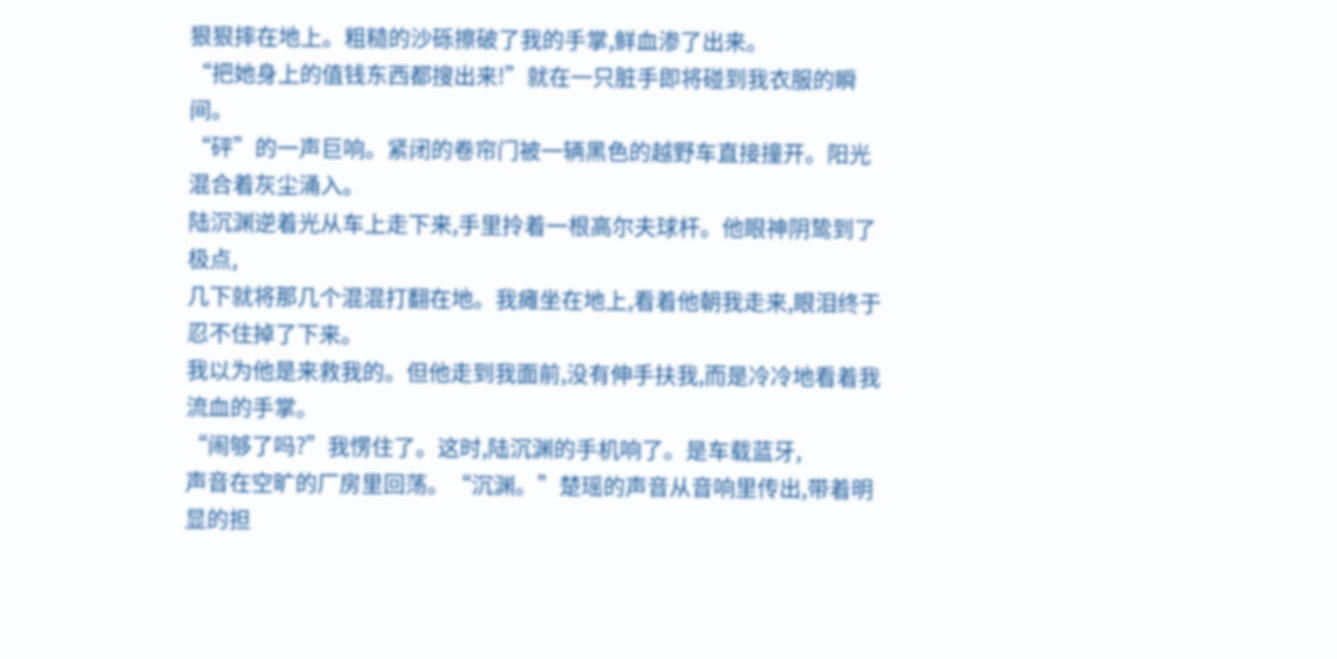狠狠摔在地上。粗糙的沙砾擦破了我的手掌,鲜血渗了出来。
“把她身上的值钱东西都搜出来!”就在一只脏手即将碰到我衣服的瞬间。
“砰”的一声巨响。紧闭的卷帘门被一辆黑色的越野车直接撞开。阳光混合着灰尘涌入。
陆沉渊逆着光从车上走下来,手里拎着一根高尔夫球杆。他眼神阴鸷到了极点,
几下就将那几个混混打翻在地。我瘫坐在地上,看着他朝我走来,眼泪终于忍不住掉了下来。
我以为他是来救我的。但他走到我面前,没有伸手扶我,而是冷冷地看着我流血的手掌。
“闹够了吗?”我愣住了。这时,陆沉渊的手机响了。是车载蓝牙,
声音在空旷的厂房里回荡。“沉渊。”楚瑶的声音从音响里传出,带着明显的担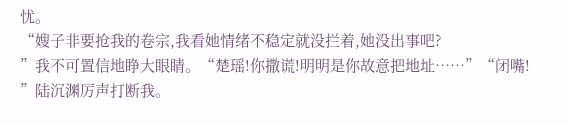忧。
“嫂子非要抢我的卷宗,我看她情绪不稳定就没拦着,她没出事吧?
”我不可置信地睁大眼睛。“楚瑶!你撒谎!明明是你故意把地址……”“闭嘴!
”陆沉渊厉声打断我。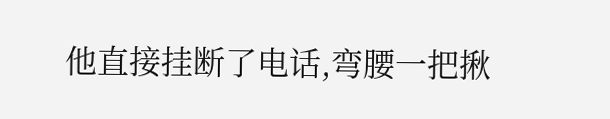他直接挂断了电话,弯腰一把揪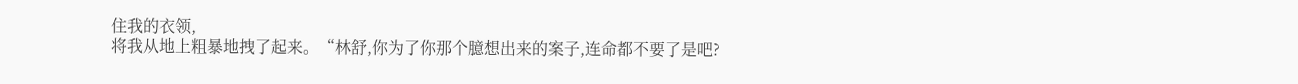住我的衣领,
将我从地上粗暴地拽了起来。“林舒,你为了你那个臆想出来的案子,连命都不要了是吧?